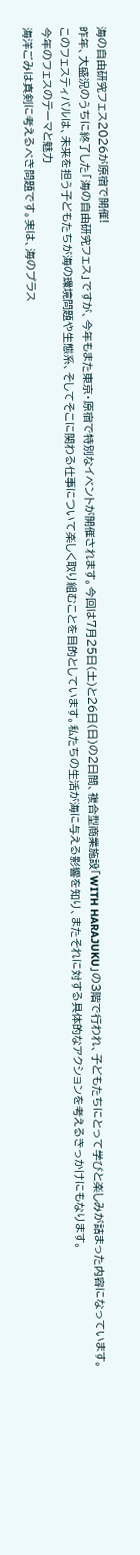海の自由研究フェス2026が原宿で開催!
昨年、大盛況のうちに終了した「海の自由研究フェス」ですが、今年もまた東京・原宿で特別なイベントが開催されます。今回は7月25日(土)と26日(日)の2日間、複合型商業施設「WITH HARAJUKU」の3階で行われ、子どもたちにとって学びと楽しみが詰まった内容になっています。
このフェスティバルは、未来を担う子どもたちが海の環境問題や生態系、そしてそこに関わる仕事について楽しく取り組むことを目的としています。私たちの生活が海に与える影響を知り、またそれに対する具体的なアクションを考えるきっかけにもなります。
今年のフェスのテーマと魅力
海洋ごみは真剣に考えるべき問題です。実は、海のプラス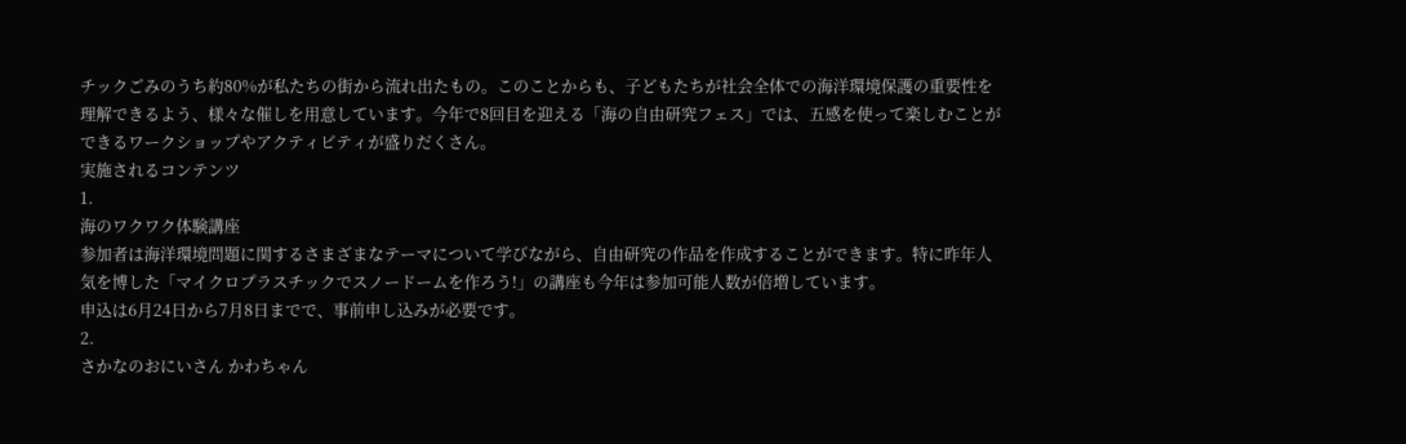チックごみのうち約80%が私たちの街から流れ出たもの。このことからも、子どもたちが社会全体での海洋環境保護の重要性を理解できるよう、様々な催しを用意しています。今年で8回目を迎える「海の自由研究フェス」では、五感を使って楽しむことができるワークショップやアクティビティが盛りだくさん。
実施されるコンテンツ
1.
海のワクワク体験講座
参加者は海洋環境問題に関するさまざまなテーマについて学びながら、自由研究の作品を作成することができます。特に昨年人気を博した「マイクロプラスチックでスノードームを作ろう!」の講座も今年は参加可能人数が倍増しています。
申込は6月24日から7月8日までで、事前申し込みが必要です。
2.
さかなのおにいさん かわちゃん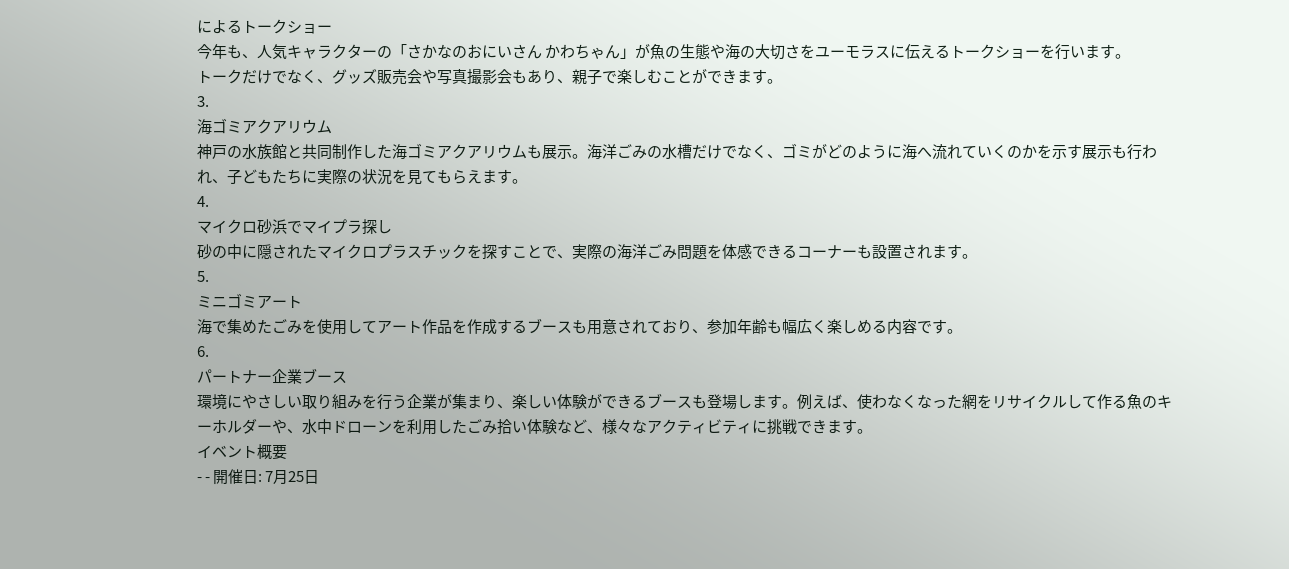によるトークショー
今年も、人気キャラクターの「さかなのおにいさん かわちゃん」が魚の生態や海の大切さをユーモラスに伝えるトークショーを行います。
トークだけでなく、グッズ販売会や写真撮影会もあり、親子で楽しむことができます。
3.
海ゴミアクアリウム
神戸の水族館と共同制作した海ゴミアクアリウムも展示。海洋ごみの水槽だけでなく、ゴミがどのように海へ流れていくのかを示す展示も行われ、子どもたちに実際の状況を見てもらえます。
4.
マイクロ砂浜でマイプラ探し
砂の中に隠されたマイクロプラスチックを探すことで、実際の海洋ごみ問題を体感できるコーナーも設置されます。
5.
ミニゴミアート
海で集めたごみを使用してアート作品を作成するブースも用意されており、参加年齢も幅広く楽しめる内容です。
6.
パートナー企業ブース
環境にやさしい取り組みを行う企業が集まり、楽しい体験ができるブースも登場します。例えば、使わなくなった網をリサイクルして作る魚のキーホルダーや、水中ドローンを利用したごみ拾い体験など、様々なアクティビティに挑戦できます。
イベント概要
- - 開催日: 7月25日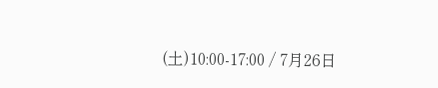(土)10:00-17:00 / 7月26日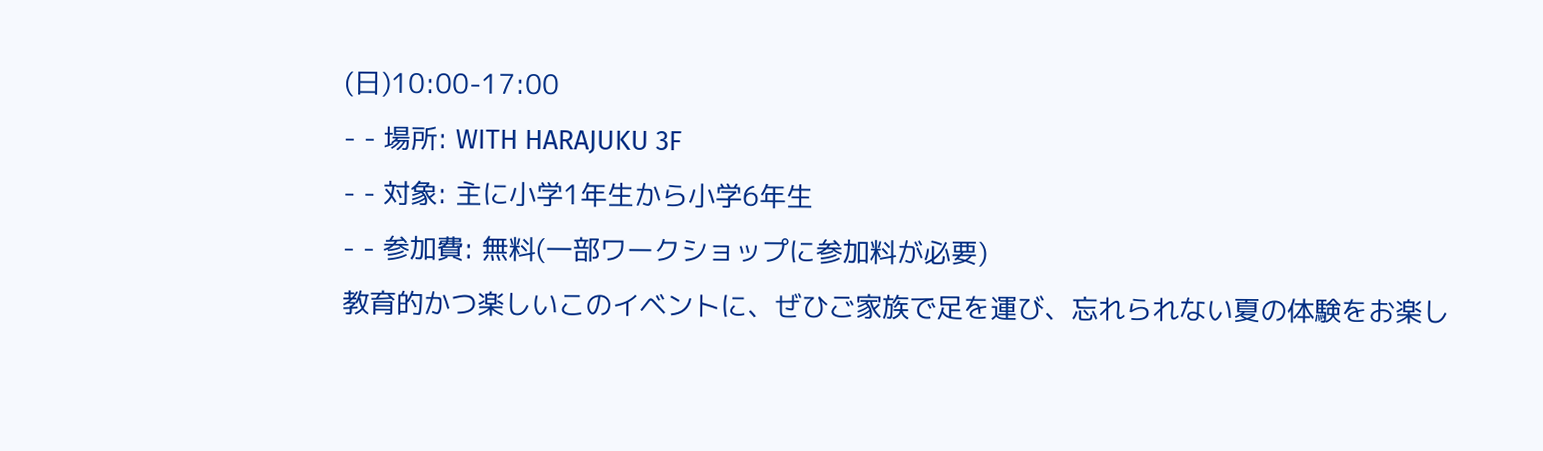(日)10:00-17:00
- - 場所: WITH HARAJUKU 3F
- - 対象: 主に小学1年生から小学6年生
- - 参加費: 無料(一部ワークショップに参加料が必要)
教育的かつ楽しいこのイベントに、ぜひご家族で足を運び、忘れられない夏の体験をお楽し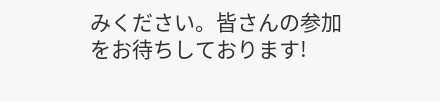みください。皆さんの参加をお待ちしております!